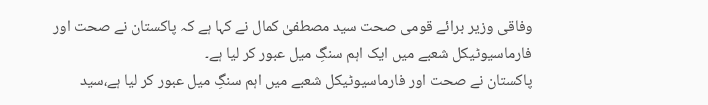وفاقی وزیر برائے قومی صحت سید مصطفیٰ کمال نے کہا ہے کہ پاکستان نے صحت اور فارماسیوٹیکل شعبے میں ایک اہم سنگِ میل عبور کر لیا ہے۔
پاکستان نے صحت اور فارماسیوٹیکل شعبے میں اہم سنگِ میل عبور کر لیا ہے،سید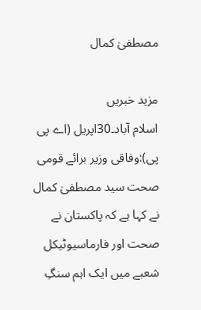مصطفیٰ کمال

مزید خبریں
اسلام آباد۔30اپریل (اے پی پی):وفاقی وزیر برائے قومی صحت سید مصطفیٰ کمال نے کہا ہے کہ پاکستان نے صحت اور فارماسیوٹیکل شعبے میں ایک اہم سنگِ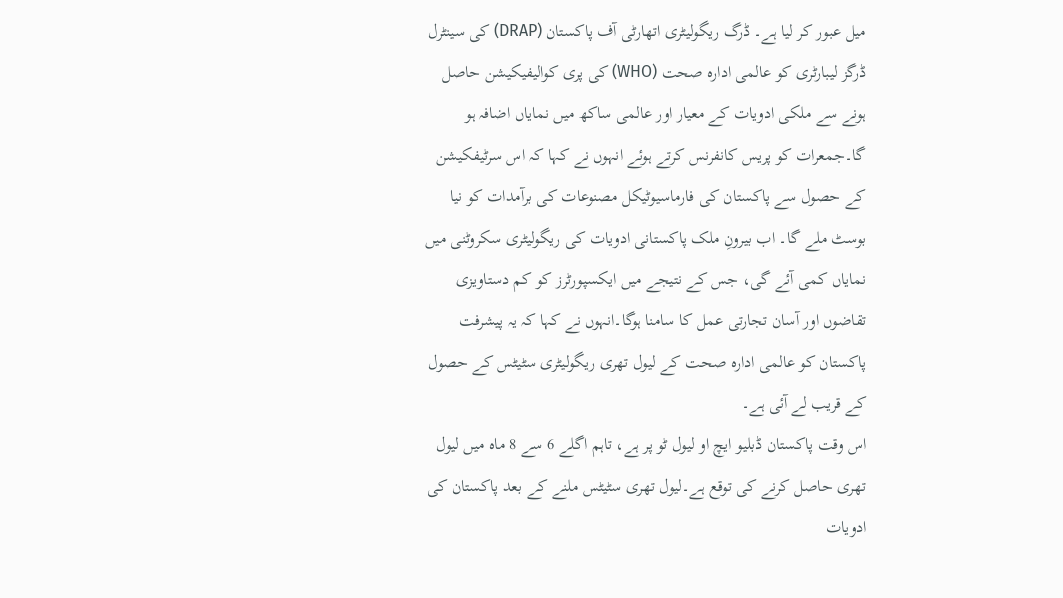میل عبور کر لیا ہے۔ ڈرگ ریگولیٹری اتھارٹی آف پاکستان (DRAP) کی سینٹرل ڈرگز لیبارٹری کو عالمی ادارہ صحت (WHO) کی پری کوالیفیکیشن حاصل ہونے سے ملکی ادویات کے معیار اور عالمی ساکھ میں نمایاں اضافہ ہو گا۔جمعرات کو پریس کانفرنس کرتے ہوئے انہوں نے کہا کہ اس سرٹیفکیشن کے حصول سے پاکستان کی فارماسیوٹیکل مصنوعات کی برآمدات کو نیا بوسٹ ملے گا۔ اب بیرونِ ملک پاکستانی ادویات کی ریگولیٹری سکروٹنی میں نمایاں کمی آئے گی، جس کے نتیجے میں ایکسپورٹرز کو کم دستاویزی تقاضوں اور آسان تجارتی عمل کا سامنا ہوگا۔انہوں نے کہا کہ یہ پیشرفت پاکستان کو عالمی ادارہ صحت کے لیول تھری ریگولیٹری سٹیٹس کے حصول کے قریب لے آئی ہے۔
اس وقت پاکستان ڈبلیو ایچ او لیول ٹو پر ہے، تاہم اگلے 6 سے 8 ماہ میں لیول تھری حاصل کرنے کی توقع ہے۔لیول تھری سٹیٹس ملنے کے بعد پاکستان کی ادویات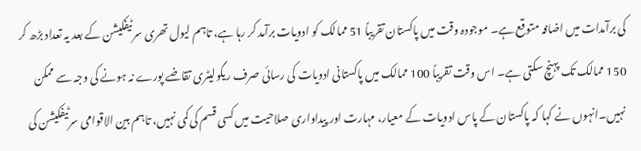کی برآمدات میں اضافہ متوقع ہے۔ موجودہ وقت میں پاکستان تقریباً 51 ممالک کو ادویات برآمد کر رہا ہے، تاہم لیول تھری سرٹیفکیشن کے بعد یہ تعداد بڑھ کر 150 ممالک تک پہنچ سکتی ہے۔ اس وقت تقریباً 100 ممالک میں پاکستانی ادویات کی رسائی صرف ریگولیٹری تقاضے پورے نہ ہونے کی وجہ سے ممکن نہیں۔انہوں نے کہا کہ پاکستان کے پاس ادویات کے معیار، مہارت اور پیداواری صلاحیت میں کسی قسم کی کمی نہیں، تاہم بین الاقوامی سرٹیفکیشن کی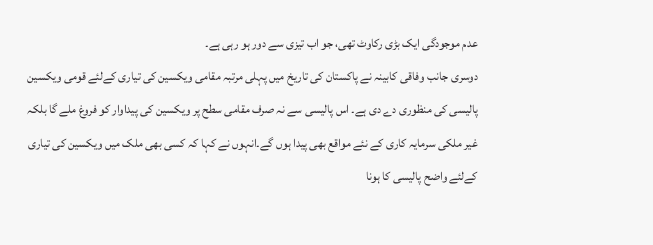عدم موجودگی ایک بڑی رکاوٹ تھی، جو اب تیزی سے دور ہو رہی ہے۔
دوسری جانب وفاقی کابینہ نے پاکستان کی تاریخ میں پہلی مرتبہ مقامی ویکسین کی تیاری کےلئے قومی ویکسین پالیسی کی منظوری دے دی ہے۔ اس پالیسی سے نہ صرف مقامی سطح پر ویکسین کی پیداوار کو فروغ ملے گا بلکہ غیر ملکی سرمایہ کاری کے نئے مواقع بھی پیدا ہوں گے۔انہوں نے کہا کہ کسی بھی ملک میں ویکسین کی تیاری کےلئے واضح پالیسی کا ہونا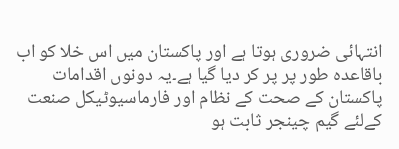انتہائی ضروری ہوتا ہے اور پاکستان میں اس خلا کو اب باقاعدہ طور پر پر کر دیا گیا ہے۔یہ دونوں اقدامات پاکستان کے صحت کے نظام اور فارماسیوٹیکل صنعت کےلئے گیم چینجر ثابت ہو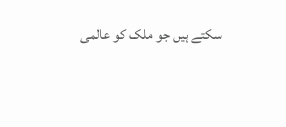سکتے ہیں جو ملک کو عالمی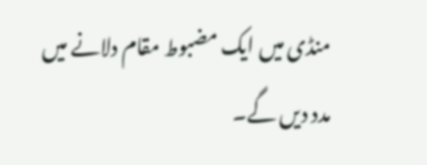منڈی میں ایک مضبوط مقام دلانے میں مدد دیں گے۔